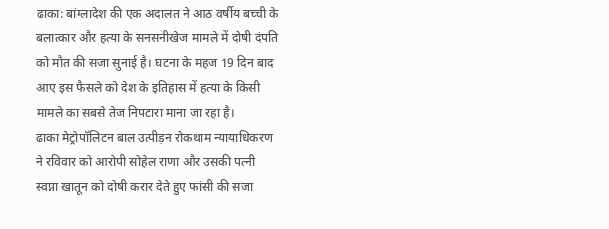ढाका: बांग्लादेश की एक अदालत ने आठ वर्षीय बच्ची के बलात्कार और हत्या के सनसनीखेज मामले में दोषी दंपति को मौत की सजा सुनाई है। घटना के महज 19 दिन बाद आए इस फैसले को देश के इतिहास में हत्या के किसी मामले का सबसे तेज निपटारा माना जा रहा है।
ढाका मेट्रोपॉलिटन बाल उत्पीड़न रोकथाम न्यायाधिकरण ने रविवार को आरोपी सोहेल राणा और उसकी पत्नी स्वप्ना खातून को दोषी करार देते हुए फांसी की सजा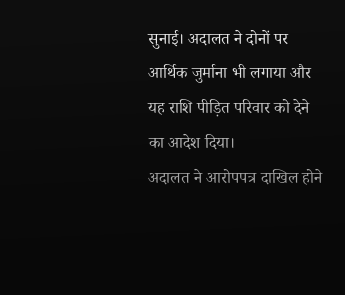सुनाई। अदालत ने दोनों पर आर्थिक जुर्माना भी लगाया और यह राशि पीड़ित परिवार को देने का आदेश दिया।
अदालत ने आरोपपत्र दाखिल होने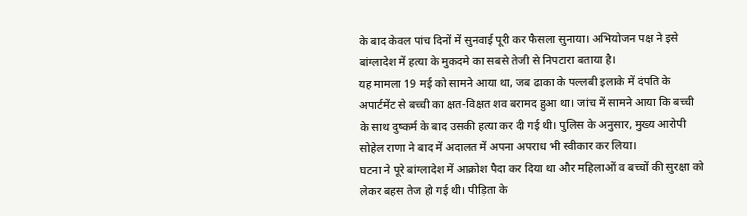के बाद केवल पांच दिनों में सुनवाई पूरी कर फैसला सुनाया। अभियोजन पक्ष ने इसे बांग्लादेश में हत्या के मुकदमे का सबसे तेजी से निपटारा बताया है।
यह मामला 19 मई को सामने आया था, जब ढाका के पल्लबी इलाके में दंपति के अपार्टमेंट से बच्ची का क्षत-विक्षत शव बरामद हुआ था। जांच में सामने आया कि बच्ची के साथ दुष्कर्म के बाद उसकी हत्या कर दी गई थी। पुलिस के अनुसार, मुख्य आरोपी सोहेल राणा ने बाद में अदालत में अपना अपराध भी स्वीकार कर लिया।
घटना ने पूरे बांग्लादेश में आक्रोश पैदा कर दिया था और महिलाओं व बच्चों की सुरक्षा को लेकर बहस तेज हो गई थी। पीड़िता के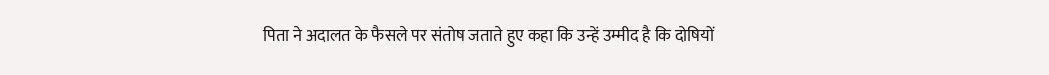पिता ने अदालत के फैसले पर संतोष जताते हुए कहा कि उन्हें उम्मीद है कि दोषियों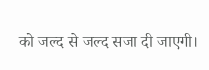को जल्द से जल्द सजा दी जाएगी।